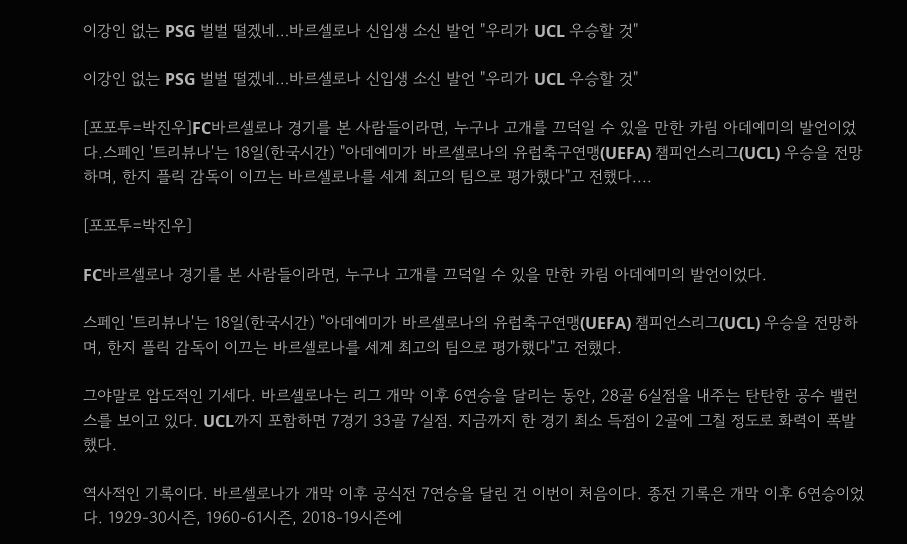이강인 없는 PSG 벌벌 떨겠네…바르셀로나 신입생 소신 발언 "우리가 UCL 우승할 것"

이강인 없는 PSG 벌벌 떨겠네…바르셀로나 신입생 소신 발언 "우리가 UCL 우승할 것"

[포포투=박진우]FC바르셀로나 경기를 본 사람들이라면, 누구나 고개를 끄덕일 수 있을 만한 카림 아데예미의 발언이었다.스페인 '트리뷰나'는 18일(한국시간) "아데예미가 바르셀로나의 유럽축구연맹(UEFA) 챔피언스리그(UCL) 우승을 전망하며, 한지 플릭 감독이 이끄는 바르셀로나를 세계 최고의 팀으로 평가했다"고 전했다....

[포포투=박진우]

FC바르셀로나 경기를 본 사람들이라면, 누구나 고개를 끄덕일 수 있을 만한 카림 아데예미의 발언이었다.

스페인 '트리뷰나'는 18일(한국시간) "아데예미가 바르셀로나의 유럽축구연맹(UEFA) 챔피언스리그(UCL) 우승을 전망하며, 한지 플릭 감독이 이끄는 바르셀로나를 세계 최고의 팀으로 평가했다"고 전했다.

그야말로 압도적인 기세다. 바르셀로나는 리그 개막 이후 6연승을 달리는 동안, 28골 6실점을 내주는 탄탄한 공수 밸런스를 보이고 있다. UCL까지 포함하면 7경기 33골 7실점. 지금까지 한 경기 최소 득점이 2골에 그칠 정도로 화력이 폭발했다.

역사적인 기록이다. 바르셀로나가 개막 이후 공식전 7연승을 달린 건 이번이 처음이다. 종전 기록은 개막 이후 6연승이었다. 1929-30시즌, 1960-61시즌, 2018-19시즌에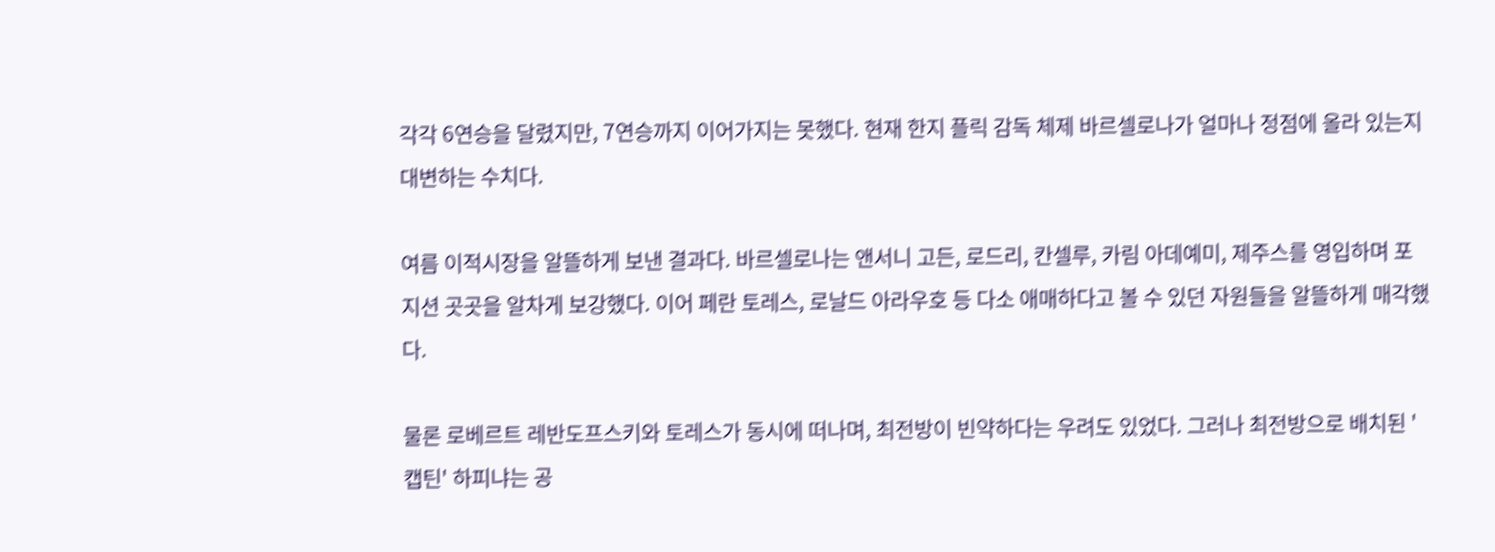각각 6연승을 달렸지만, 7연승까지 이어가지는 못했다. 현재 한지 플릭 감독 체제 바르셀로나가 얼마나 정점에 올라 있는지 대변하는 수치다.

여름 이적시장을 알뜰하게 보낸 결과다. 바르셀로나는 앤서니 고든, 로드리, 칸셀루, 카림 아데예미, 제주스를 영입하며 포지션 곳곳을 알차게 보강했다. 이어 페란 토레스, 로날드 아라우호 등 다소 애매하다고 볼 수 있던 자원들을 알뜰하게 매각했다.

물론 로베르트 레반도프스키와 토레스가 동시에 떠나며, 최전방이 빈약하다는 우려도 있었다. 그러나 최전방으로 배치된 '캡틴' 하피냐는 공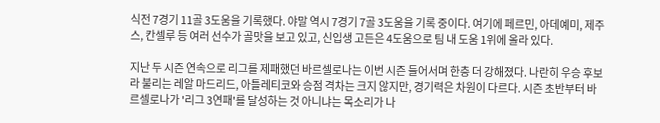식전 7경기 11골 3도움을 기록했다. 야말 역시 7경기 7골 3도움을 기록 중이다. 여기에 페르민, 아데예미, 제주스, 칸셀루 등 여러 선수가 골맛을 보고 있고, 신입생 고든은 4도움으로 팀 내 도움 1위에 올라 있다.

지난 두 시즌 연속으로 리그를 제패했던 바르셀로나는 이번 시즌 들어서며 한층 더 강해졌다. 나란히 우승 후보라 불리는 레알 마드리드, 아틀레티코와 승점 격차는 크지 않지만, 경기력은 차원이 다르다. 시즌 초반부터 바르셀로나가 '리그 3연패'를 달성하는 것 아니냐는 목소리가 나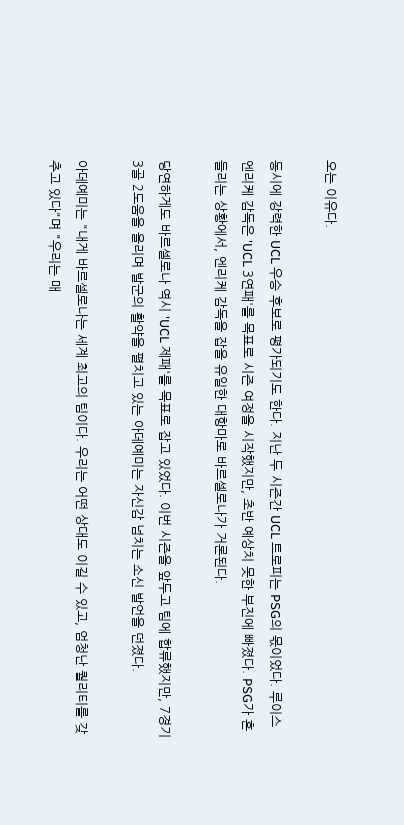오는 이유다.

동시에 강력한 UCL 우승 후보로 평가되기도 한다. 지난 두 시즌간 UCL 트로피는 PSG의 몫이었다. 루이스 엔리케 감독은 'UCL 3연패'를 목표로 시즌 여정을 시작했지만, 초반 예상치 못한 부진에 빠졌다. PSG가 흔들리는 상황에서, 엔리케 감독을 잡을 유일한 대항마로 바르셀로나가 거론된다.

당연하게도 바르셀로나 역시 'UCL 제패'를 목표로 잡고 있었다. 이번 시즌을 앞두고 팀에 합류했지만, 7경기 3골 2도움을 올리며 발군의 활약을 펼치고 있는 아데예미는 자신감 넘치는 소신 발언을 던졌다.

아데예미는 "내게 바르셀로나는 세계 최고의 팀이다. 우리는 어떤 상대도 이길 수 있고, 엄청난 퀄리티를 갖추고 있다"며 "우리는 매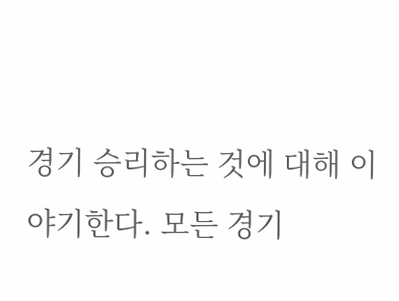경기 승리하는 것에 대해 이야기한다. 모든 경기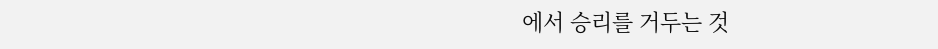에서 승리를 거두는 것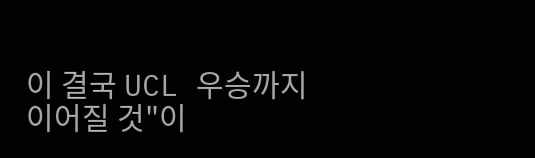이 결국 UCL 우승까지 이어질 것"이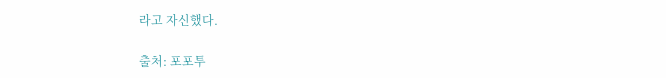라고 자신했다.

출처: 포포투